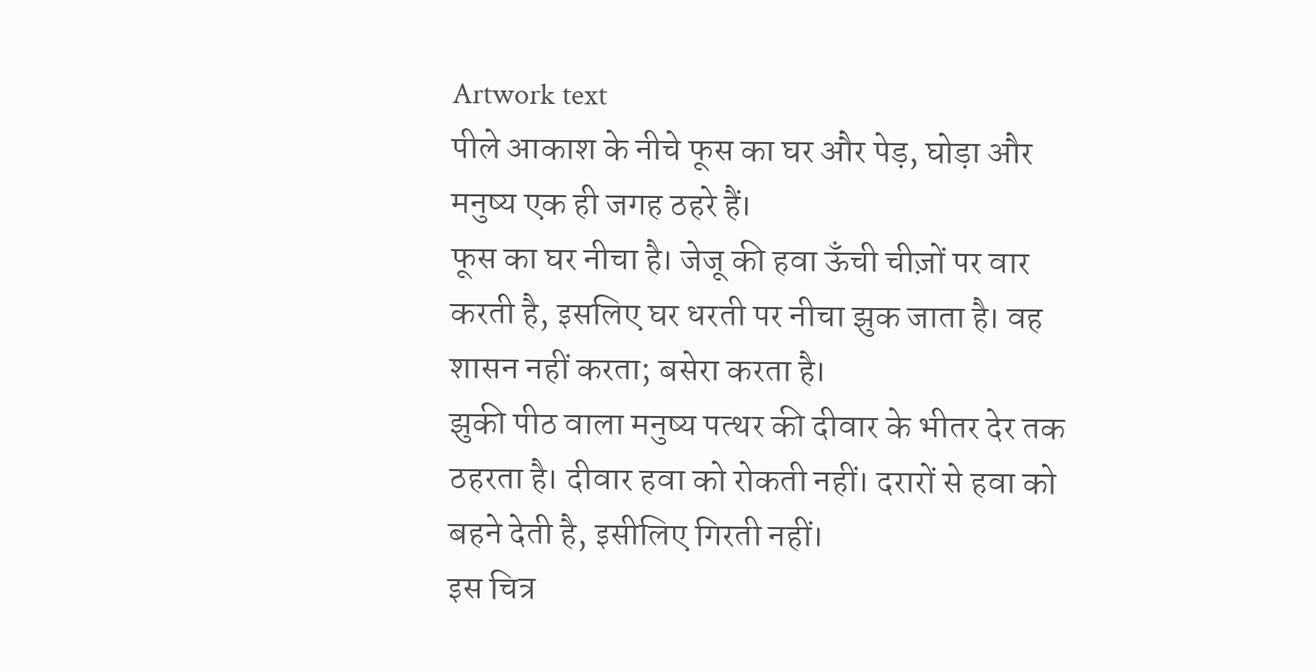Artwork text
पीले आकाश के नीचे फूस का घर और पेड़, घोड़ा और मनुष्य एक ही जगह ठहरे हैं।
फूस का घर नीचा है। जेजू की हवा ऊँची चीज़ों पर वार करती है, इसलिए घर धरती पर नीचा झुक जाता है। वह शासन नहीं करता; बसेरा करता है।
झुकी पीठ वाला मनुष्य पत्थर की दीवार के भीतर देर तक ठहरता है। दीवार हवा को रोकती नहीं। दरारों से हवा को बहने देती है, इसीलिए गिरती नहीं।
इस चित्र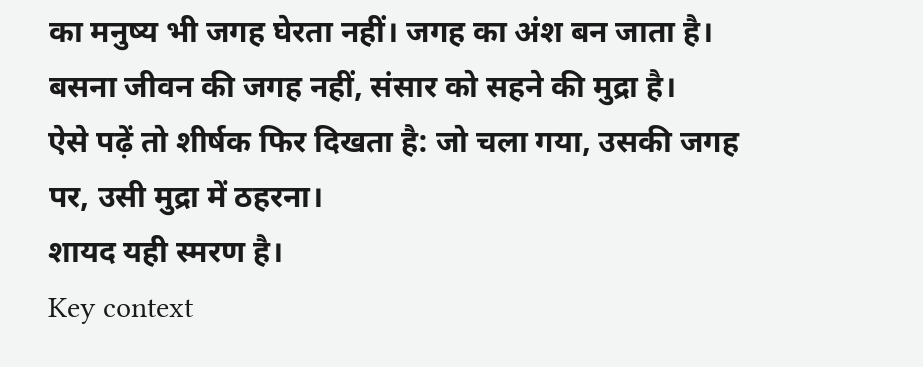का मनुष्य भी जगह घेरता नहीं। जगह का अंश बन जाता है।
बसना जीवन की जगह नहीं, संसार को सहने की मुद्रा है।
ऐसे पढ़ें तो शीर्षक फिर दिखता है: जो चला गया, उसकी जगह पर, उसी मुद्रा में ठहरना।
शायद यही स्मरण है।
Key context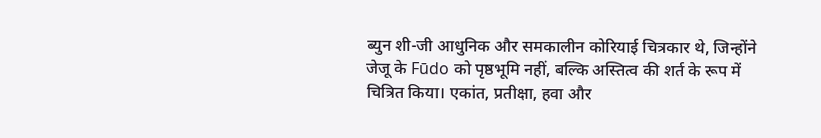ब्युन शी-जी आधुनिक और समकालीन कोरियाई चित्रकार थे, जिन्होंने जेजू के Fūdo को पृष्ठभूमि नहीं, बल्कि अस्तित्व की शर्त के रूप में चित्रित किया। एकांत, प्रतीक्षा, हवा और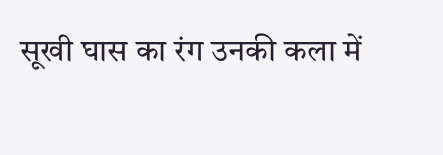सूखी घास का रंग उनकी कला में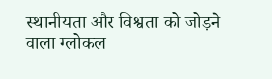स्थानीयता और विश्वता को जोड़ने वाला ग्लोकल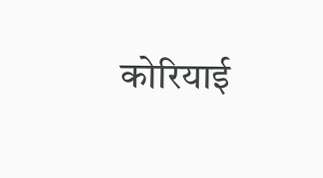कोरियाई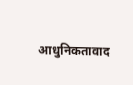आधुनिकतावाद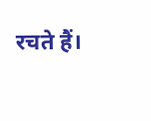रचते हैं।